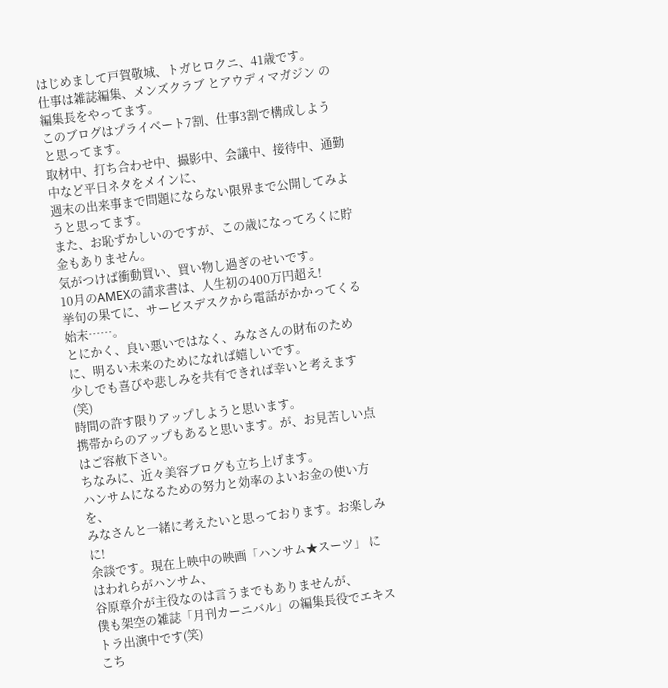はじめまして戸賀敬城、トガヒロクニ、41歳です。
仕事は雑誌編集、メンズクラブ とアウディマガジン の編集長をやってます。
このブログはプライベート7割、仕事3割で構成しようと思ってます。
取材中、打ち合わせ中、撮影中、会議中、接待中、通勤中など平日ネタをメインに、
週末の出来事まで問題にならない限界まで公開してみようと思ってます。
また、お恥ずかしいのですが、この歳になってろくに貯金もありません。
気がつけば衝動買い、買い物し過ぎのせいです。
10月のAMEXの請求書は、人生初の400万円超え!
挙句の果てに、サービスデスクから電話がかかってくる始末……。
とにかく、良い悪いではなく、みなさんの財布のために、明るい未来のためになれば嬉しいです。
少しでも喜びや悲しみを共有できれば幸いと考えます(笑)
時間の許す限りアップしようと思います。
携帯からのアップもあると思います。が、お見苦しい点はご容赦下さい。
ちなみに、近々美容ブログも立ち上げます。
ハンサムになるための努力と効率のよいお金の使い方を、
みなさんと一緒に考えたいと思っております。お楽しみに!
余談です。現在上映中の映画「ハンサム★スーツ」 にはわれらがハンサム、
谷原章介が主役なのは言うまでもありませんが、
僕も架空の雑誌「月刊カーニバル」の編集長役でエキストラ出演中です(笑)
こち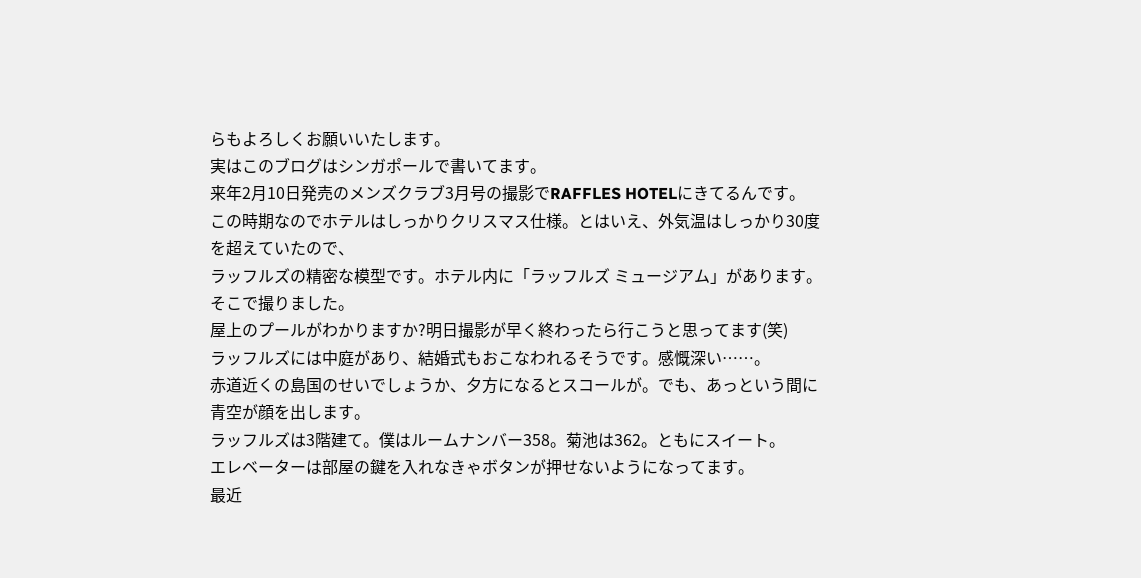らもよろしくお願いいたします。
実はこのブログはシンガポールで書いてます。
来年2月10日発売のメンズクラブ3月号の撮影でRAFFLES HOTELにきてるんです。
この時期なのでホテルはしっかりクリスマス仕様。とはいえ、外気温はしっかり30度を超えていたので、
ラッフルズの精密な模型です。ホテル内に「ラッフルズ ミュージアム」があります。そこで撮りました。
屋上のプールがわかりますか?明日撮影が早く終わったら行こうと思ってます(笑)
ラッフルズには中庭があり、結婚式もおこなわれるそうです。感慨深い……。
赤道近くの島国のせいでしょうか、夕方になるとスコールが。でも、あっという間に青空が顔を出します。
ラッフルズは3階建て。僕はルームナンバー358。菊池は362。ともにスイート。
エレベーターは部屋の鍵を入れなきゃボタンが押せないようになってます。
最近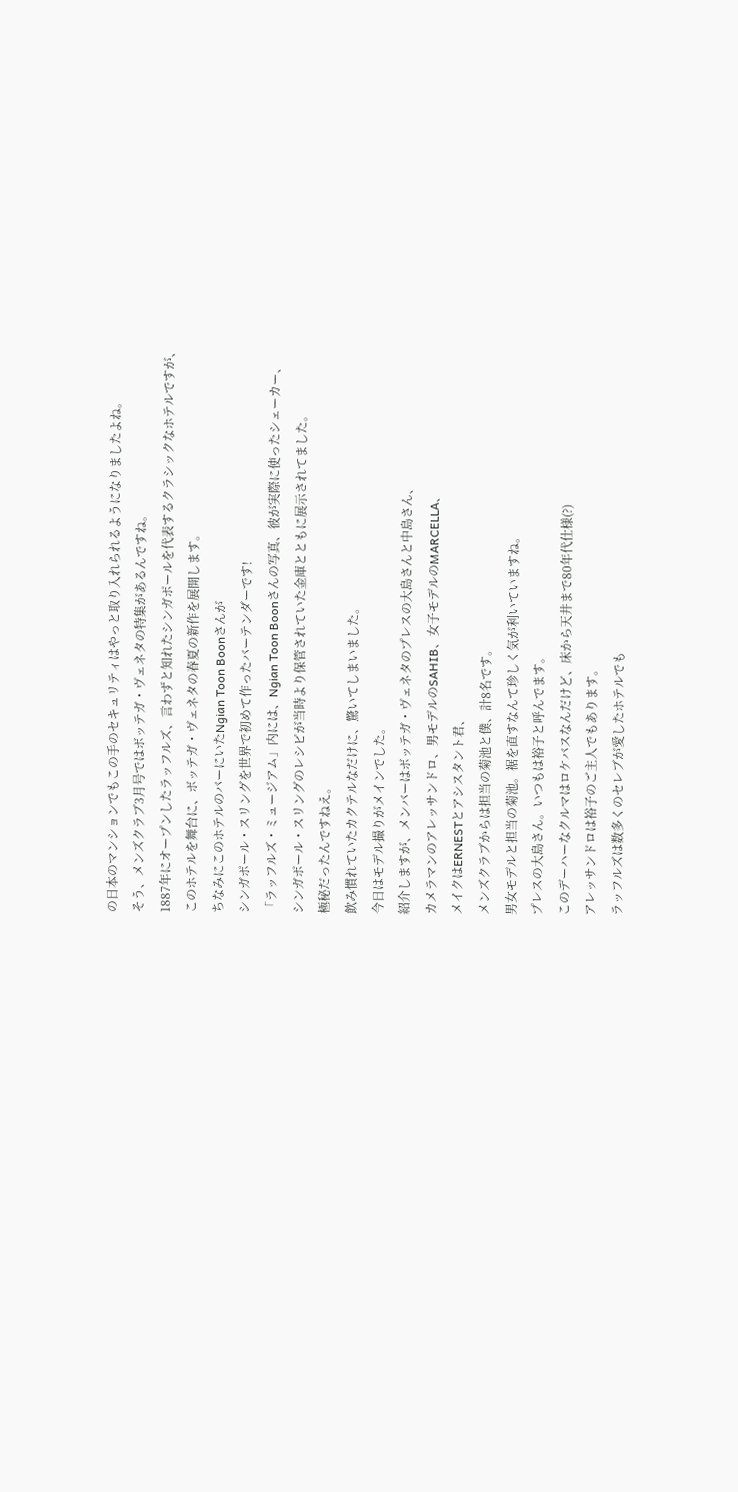の日本のマンションでもこの手のセキュリティはやっと取り入れられるようになりましたよね。
そう、メンズクラブ3月号ではボッテガ・ヴェネタの特集があるんですね。
1887年にオープンしたラッフルズ、言わずと知れたシンガポールを代表するクラシックなホテルですが、
このホテルを舞台に、ボッテガ・ヴェネタの春夏の新作を展開します。
ちなみにこのホテルのバーにいたNgian Toon Boonさんが
シンガポール・スリングを世界で初めて作ったバーテンダーです!
「ラッフルズ・ミュージアム」内には、Ngian Toon Boonさんの写真、彼が実際に使ったシェーカー、
シンガポール・スリングのレシピが当時より保管されていた金庫とともに展示されてました。
極秘だったんですねえ。
飲み慣れていたカクテルなだけに、驚いてしまいました。
今日はモデル撮りがメインでした。
紹介しますが、メンバーはボッテガ・ヴェネタのプレスの大島さんと中島さん、
カメラマンのアレッサンドロ、男モデルのSAHIB、女子モデルのMARCELLA、
メイクはERNESTとアシスタント君、
メンズクラブからは担当の菊池と僕、計8名です。
男女モデルと担当の菊池。裾を直すなんて珍しく気が利いていますね。
プレスの大島さん。いつもは裕子と呼んでます。
このデーハーなクルマはロケバスなんだけど、床から天井まで80年代仕様(?)
アレッサンドロは裕子のご主人でもあります。
ラッフルズは数多くのセレブが愛したホテルでも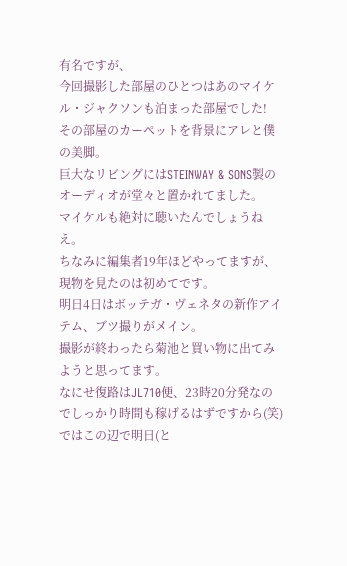有名ですが、
今回撮影した部屋のひとつはあのマイケル・ジャクソンも泊まった部屋でした!
その部屋のカーペットを背景にアレと僕の美脚。
巨大なリビングにはSTEINWAY & SONS製のオーディオが堂々と置かれてました。
マイケルも絶対に聴いたんでしょうねえ。
ちなみに編集者19年ほどやってますが、現物を見たのは初めてです。
明日4日はボッテガ・ヴェネタの新作アイテム、ブツ撮りがメイン。
撮影が終わったら菊池と買い物に出てみようと思ってます。
なにせ復路はJL710便、23時20分発なのでしっかり時間も稼げるはずですから(笑)
ではこの辺で明日(と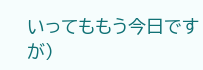いってももう今日ですが)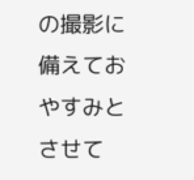の撮影に備えておやすみとさせて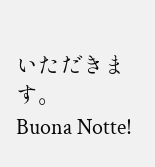いただきます。
Buona Notte!